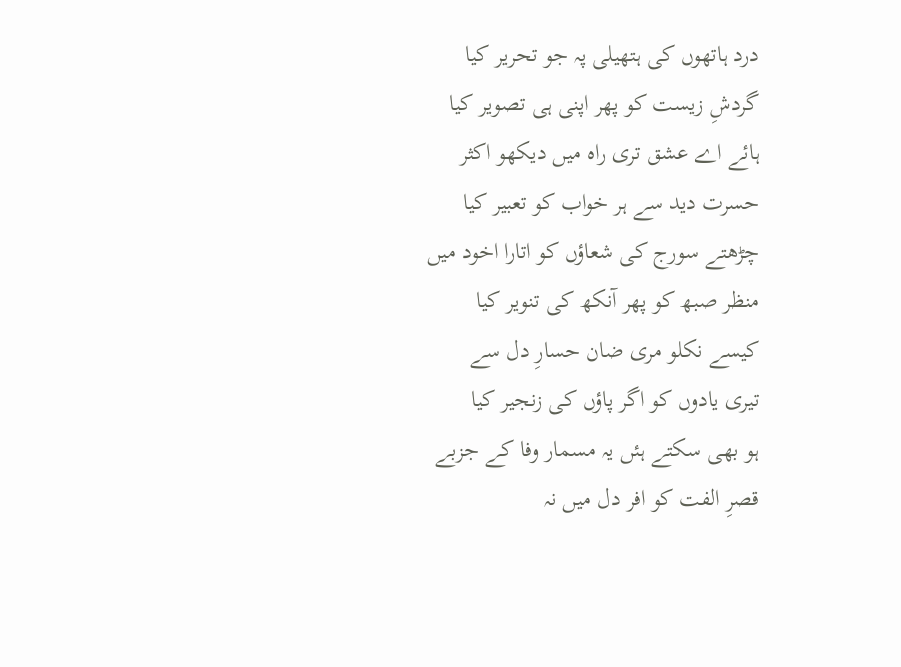درد ہاتھوں کی ہتھیلی پہ جو تحریر کیا
گردشِ زیست کو پھر اپنی ہی تصویر کیا
ہائے اے عشق تری راہ میں دیکھو اکثر
حسرت دید سے ہر خواب کو تعبیر کیا
چڑھتے سورج کی شعاؤں کو اتارا اخود میں
منظر صبھ کو پھر آنکھ کی تنویر کیا
کیسے نکلو مری ضان حسارِ دل سے
تیری یادوں کو اگر پاؤں کی زنجیر کیا
ہو بھی سکتے ہئں یہ مسمار وفا کے جزبے
قصرِ الفت کو افر دل میں نہ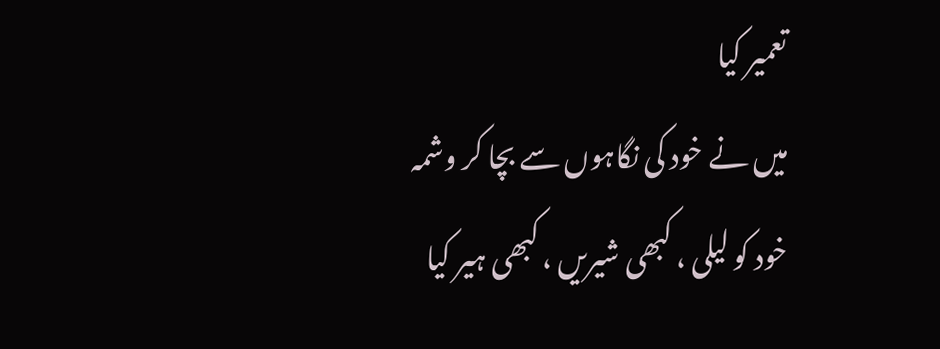تعمیر کیا
میں نے خود کی نگاہوں سے بچا کر وشمہ
خود کو لیلی ، کبھی شیریں ، کبھی ہیر کیا